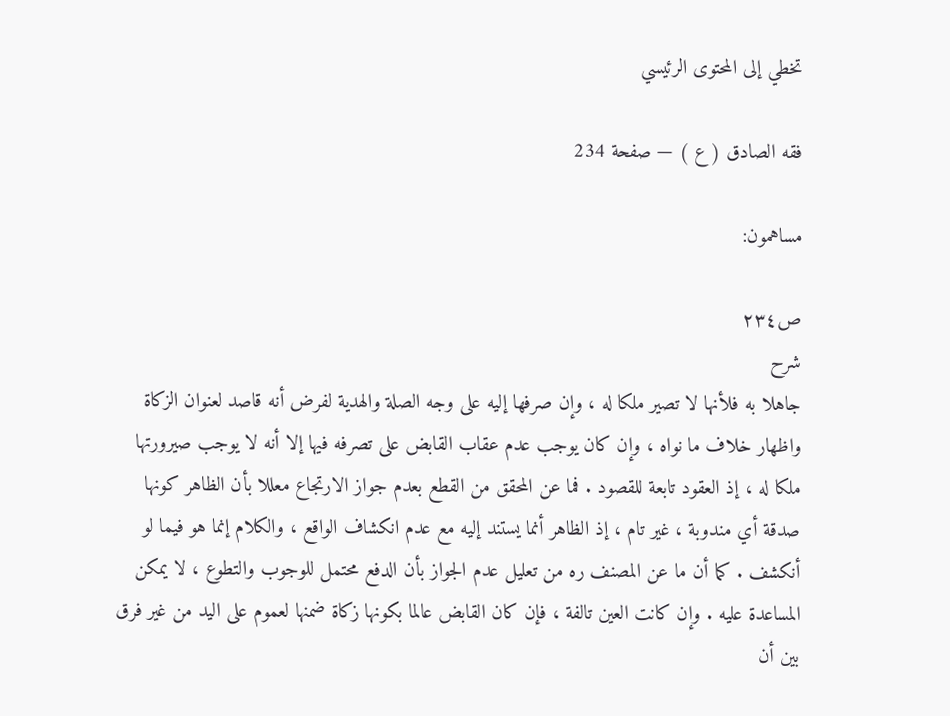تخطي إلى المحتوى الرئيسي

فقه الصادق ( ع ) — صفحة 234

مساهمون:

ص٢٣٤
شرح
جاهلا به فلأنها لا تصير ملكا له ، وإن صرفها إليه على وجه الصلة والهدية لفرض أنه قاصد لعنوان الزكاة واظهار خلاف ما نواه ، وإن كان يوجب عدم عقاب القابض على تصرفه فيها إلا أنه لا يوجب صيرورتها ملكا له ، إذ العقود تابعة للقصود . فما عن المحقق من القطع بعدم جواز الارتجاع معللا بأن الظاهر كونها صدقة أي مندوبة ، غير تام ، إذ الظاهر أنما يستند إليه مع عدم انكشاف الواقع ، والكلام إنما هو فيما لو أنكشف . كما أن ما عن المصنف ره من تعليل عدم الجواز بأن الدفع محتمل للوجوب والتطوع ، لا يمكن المساعدة عليه . وإن كانت العين تالفة ، فإن كان القابض عالما بكونها زكاة ضمنها لعموم على اليد من غير فرق بين أن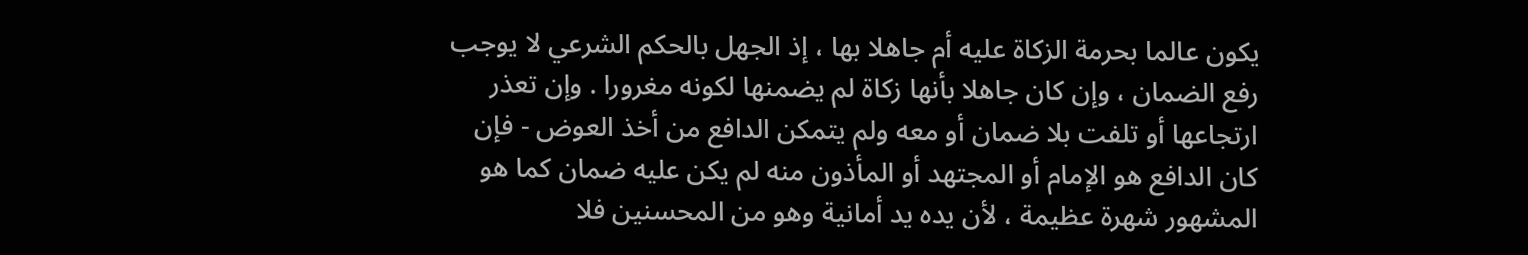يكون عالما بحرمة الزكاة عليه أم جاهلا بها ، إذ الجهل بالحكم الشرعي لا يوجب رفع الضمان ، وإن كان جاهلا بأنها زكاة لم يضمنها لكونه مغرورا . وإن تعذر ارتجاعها أو تلفت بلا ضمان أو معه ولم يتمكن الدافع من أخذ العوض - فإن كان الدافع هو الإمام أو المجتهد أو المأذون منه لم يكن عليه ضمان كما هو المشهور شهرة عظيمة ، لأن يده يد أمانية وهو من المحسنين فلا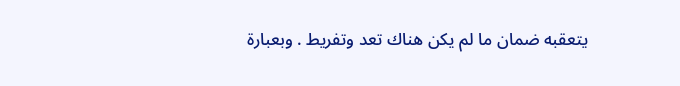يتعقبه ضمان ما لم يكن هناك تعد وتفريط . وبعبارة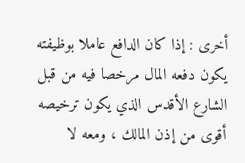أخرى : إذا كان الدافع عاملا بوظيفته يكون دفعه المال مرخصا فيه من قبل الشارع الأقدس الذي يكون ترخيصه أقوى من إذن المالك ، ومعه لا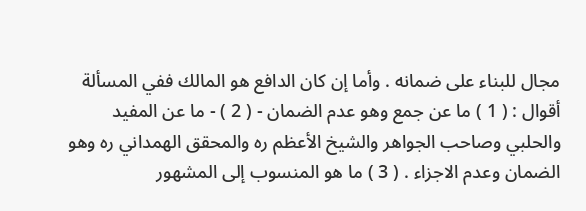مجال للبناء على ضمانه . وأما إن كان الدافع هو المالك ففي المسألة أقوال : ( 1 ) ما عن جمع وهو عدم الضمان - ( 2 ) - ما عن المفيد والحلبي وصاحب الجواهر والشيخ الأعظم ره والمحقق الهمداني ره وهو الضمان وعدم الاجزاء . ( 3 ) ما هو المنسوب إلى المشهور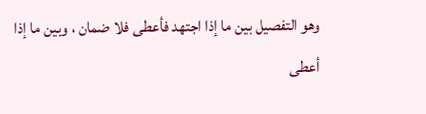وهو التفصيل بين ما إذا اجتهد فأعطى فلا ضمان ، وبين ما إذا أعطى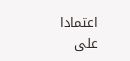اعتمادا على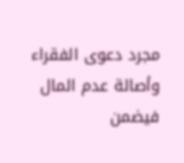مجرد دعوى الفقراء وأصالة عدم المال فيضمن